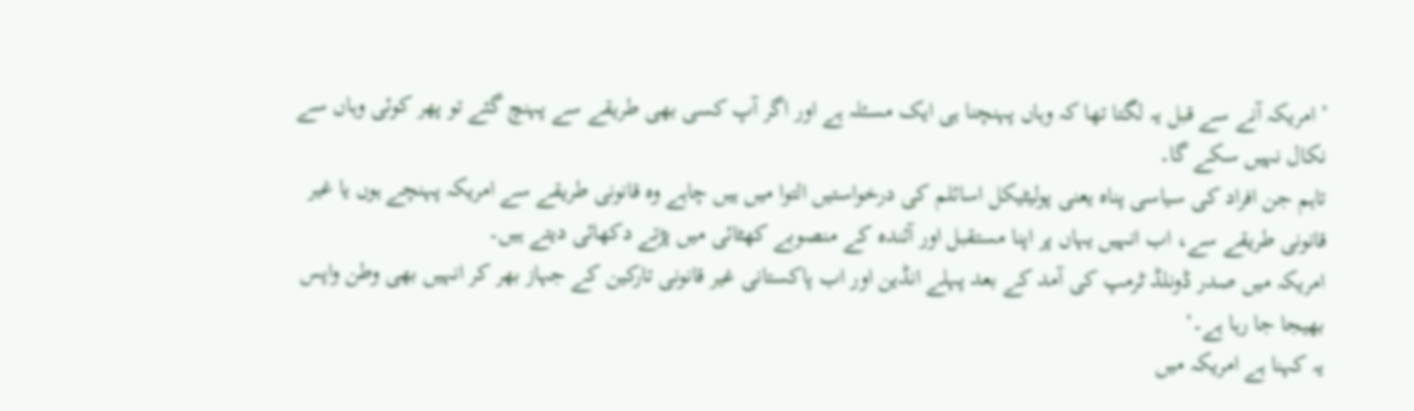’امریکہ آنے سے قبل یہ لگتا تھا کہ وہاں پہنچنا ہی ایک مسئلہ ہے اور اگر آپ کسی بھی طریقے سے پہنچ گئے تو پھر کوئی وہاں سے نکال نہیں سکے گا۔
تاہم جن افراد کی سیاسی پناہ یعنی پولیٹیکل اسائلم کی درخواستیں التوا میں ہیں چاہے وہ قانونی طریقے سے امریکہ پہنچے ہوں یا غیر قانونی طریقے سے، اب انہیں یہاں پر اپنا مستقبل اور آئندہ کے منصوبے کھٹائی میں پڑتے دکھائی دیتے ہیں۔
امریکہ میں صدر ڈونلڈ ٹرمپ کی آمد کے بعد پہلے انڈین اور اب پاکستانی غیر قانونی تارکین کے جہاز بھر کر انہیں بھی وطن واپس بھیجا جا رہا ہے۔‘
یہ کہنا ہے امریکہ میں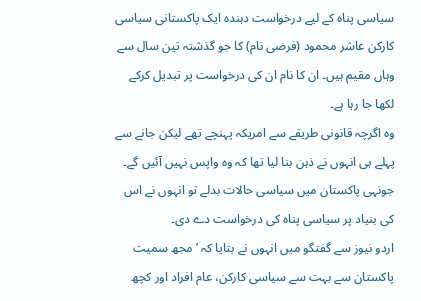سیاسی پناہ کے لیے درخواست دہندہ ایک پاکستانی سیاسی کارکن عاشر محمود (فرضی نام) کا جو گذشتہ تین سال سے وہاں مقیم ہیں۔ ان کا نام ان کی درخواست پر تبدیل کرکے لکھا جا رہا ہے۔
وہ اگرچہ قانونی طریقے سے امریکہ پہنچے تھے لیکن جانے سے پہلے ہی انہوں نے ذہن بنا لیا تھا کہ وہ واپس نہیں آئیں گے۔ جونہی پاکستان میں سیاسی حالات بدلے تو انہوں نے اس کی بنیاد پر سیاسی پناہ کی درخواست دے دی۔
اردو نیوز سے گفتگو میں انہوں نے بتایا کہ ’مجھ سمیت پاکستان سے بہت سے سیاسی کارکن، عام افراد اور کچھ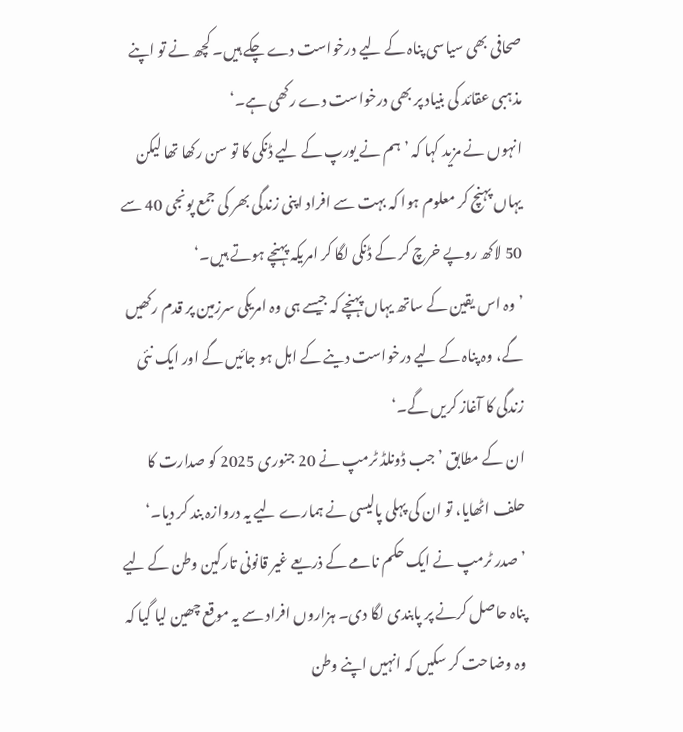صحافی بھی سیاسی پناہ کے لیے درخواست دے چکے ہیں۔ کچھ نے تو اپنے مذہبی عقائد کی بنیاد پر بھی درخواست دے رکھی ہے۔‘
انہوں نے مزید کہا کہ ’ہم نے یورپ کے لیے ڈنکی کا تو سن رکھا تھا لیکن یہاں پہنچ کر معلوم ہوا کہ بہت سے افراد اپنی زندگی بھر کی جمع پونجی 40 سے 50 لاکھ روپے خرچ کر کے ڈنکی لگا کر امریکہ پہنچے ہوتے ہیں۔‘
’وہ اس یقین کے ساتھ یہاں پہنچے کہ جیسے ہی وہ امریکی سرزمین پر قدم رکھیں گے، وہ پناہ کے لیے درخواست دینے کے اہل ہو جائیں گے اور ایک نئی زندگی کا آغاز کریں گے۔‘
ان کے مطابق ’جب ڈونلڈ ٹرمپ نے 20 جنوری 2025 کو صدارت کا حلف اٹھایا، تو ان کی پہلی پالیسی نے ہمارے لیے یہ دروازہ بند کر دیا۔‘
’صدر ٹرمپ نے ایک حکم نامے کے ذریعے غیر قانونی تارکین وطن کے لیے پناہ حاصل کرنے پر پابندی لگا دی۔ ہزاروں افراد سے یہ موقع چھین لیا گیا کہ وہ وضاحت کر سکیں کہ انہیں اپنے وطن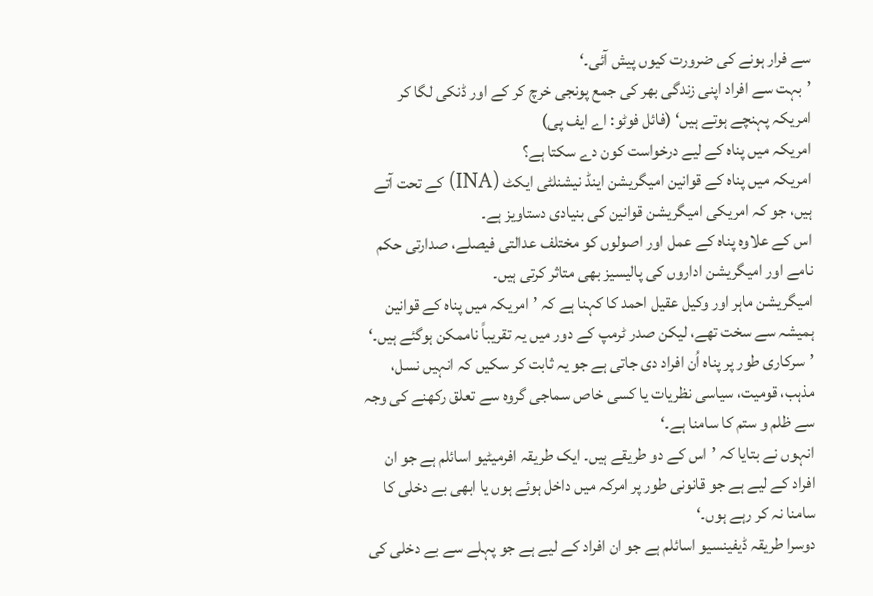سے فرار ہونے کی ضرورت کیوں پیش آئی۔‘
’بہت سے افراد اپنی زندگی بھر کی جمع پونجی خرچ کر کے اور ڈنکی لگا کر امریکہ پہنچے ہوتے ہیں‘ (فائل فوٹو: اے ایف پی)
امریکہ میں پناہ کے لیے درخواست کون دے سکتا ہے؟
امریکہ میں پناہ کے قوانین امیگریشن اینڈ نیشنلٹی ایکٹ (INA) کے تحت آتے ہیں، جو کہ امریکی امیگریشن قوانین کی بنیادی دستاویز ہے۔
اس کے علاوہ پناہ کے عمل اور اصولوں کو مختلف عدالتی فیصلے، صدارتی حکم نامے اور امیگریشن اداروں کی پالیسیز بھی متاثر کرتی ہیں۔
امیگریشن ماہر اور وکیل عقیل احمد کا کہنا ہے کہ ’امریکہ میں پناہ کے قوانین ہمیشہ سے سخت تھے، لیکن صدر ٹرمپ کے دور میں یہ تقریباً ناممکن ہوگئے ہیں۔‘
’سرکاری طور پر پناہ اُن افراد دی جاتی ہے جو یہ ثابت کر سکیں کہ انہیں نسل، مذہب، قومیت، سیاسی نظریات یا کسی خاص سماجی گروہ سے تعلق رکھنے کی وجہ سے ظلم و ستم کا سامنا ہے۔‘
انہوں نے بتایا کہ ’اس کے دو طریقے ہیں۔ ایک طریقہ افرمیٹیو اسائلم ہے جو ان افراد کے لیے ہے جو قانونی طور پر امرکہ میں داخل ہوئے ہوں یا ابھی بے دخلی کا سامنا نہ کر رہے ہوں۔‘
دوسرا طریقہ ڈیفینسیو اسائلم ہے جو ان افراد کے لیے ہے جو پہلے سے بے دخلی کی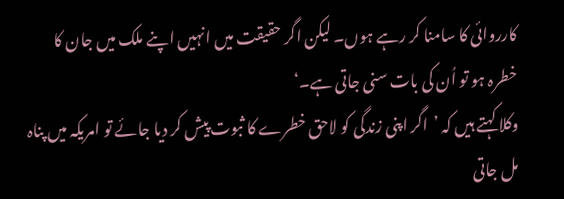کارروائی کا سامنا کر رہے ہوں۔ لیکن اگر حقیقت میں انہیں اپنے ملک میں جان کا خطرہ ہو تو اُن کی بات سنی جاتی ہے۔‘
وکلا کہتے ہیں کہ ’اگر اپنی زندگی کو لاحق خطرے کا ثبوت پیش کر دیا جائے تو امریکہ میں پناہ مل جاتی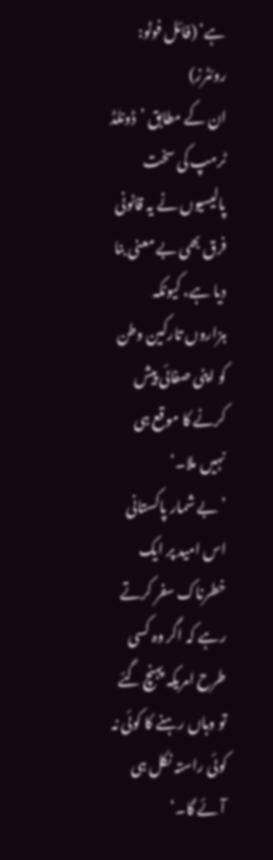ہے‘ (فائل فوٹو: روئٹرز)
ان کے مطابق ’ڈونلڈ ٹرمپ کی سخت پالیسیوں نے یہ قانونی فرق بھی بے معنی بنا دیا ہے، کیونکہ ہزاروں تارکین وطن کو اپنی صفائی پیش کرنے کا موقع ہی نہیں ملا۔‘
’بے شمار پاکستانی اس امید پر ایک خطرناک سفر کرتے رہے کہ اگر وہ کسی طرح امریکہ پہنچ گئے تو وہاں رہنے کا کوئی نہ کوئی راستہ نکل ہی آئے گا۔‘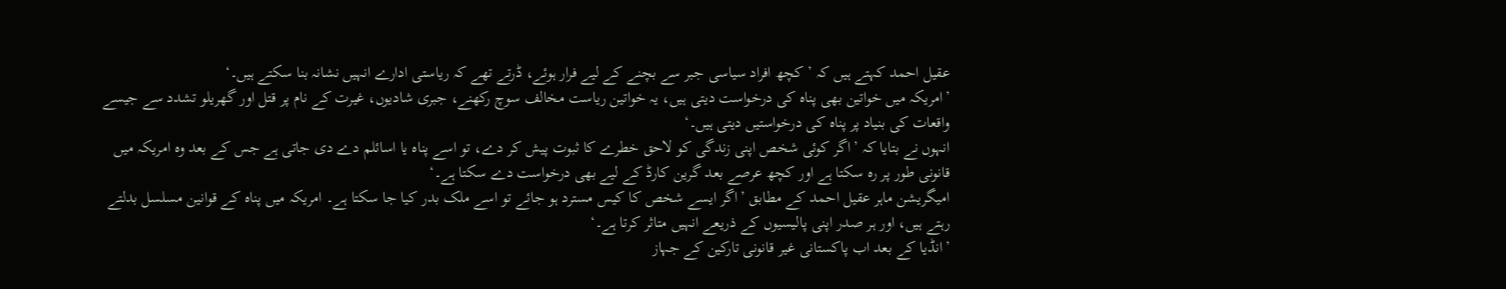عقیل احمد کہتے ہیں کہ ’کچھ افراد سیاسی جبر سے بچنے کے لیے فرار ہوئے، ڈرتے تھے کہ ریاستی ادارے انہیں نشانہ بنا سکتے ہیں۔‘
’امریکہ میں خواتین بھی پناہ کی درخواست دیتی ہیں، یہ خواتین ریاست مخالف سوچ رکھنے، جبری شادیوں، غیرت کے نام پر قتل اور گھریلو تشدد سے جیسے واقعات کی بنیاد پر پناہ کی درخواستیں دیتی ہیں۔‘
انہوں نے بتایا کہ ’اگر کوئی شخص اپنی زندگی کو لاحق خطرے کا ثبوت پیش کر دے، تو اسے پناہ یا اسائلم دے دی جاتی ہے جس کے بعد وہ امریکہ میں قانونی طور پر رہ سکتا ہے اور کچھ عرصے بعد گرین کارڈ کے لیے بھی درخواست دے سکتا ہے۔‘
امیگریشن ماہر عقیل احمد کے مطابق ’اگر ایسے شخص کا کیس مسترد ہو جائے تو اسے ملک بدر کیا جا سکتا ہے۔ امریکہ میں پناہ کے قوانین مسلسل بدلتے رہتے ہیں، اور ہر صدر اپنی پالیسیوں کے ذریعے انہیں متاثر کرتا ہے۔‘
’انڈیا کے بعد اب پاکستانی غیر قانونی تارکین کے جہاز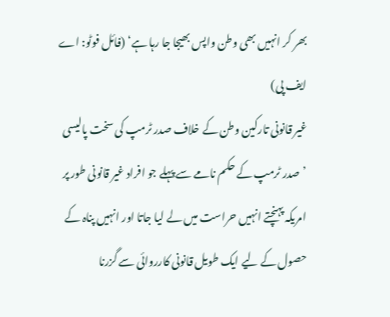بھر کر انہیں بھی وطن واپس بھیجا جا رہا ہے‘ (فائل فوٹو: اے ایف پی)
غیر قانونی تارکین وطن کے خلاف صدر ٹرمپ کی سخت پالیسی
’صدر ٹرمپ کے حکم نامے سے پہلے جو افراد غیر قانونی طور پر امریکہ پہنچتے انہیں حراست میں لے لیا جاتا اور انہیں پناہ کے حصول کے لیے ایک طویل قانونی کارروائی سے گزرنا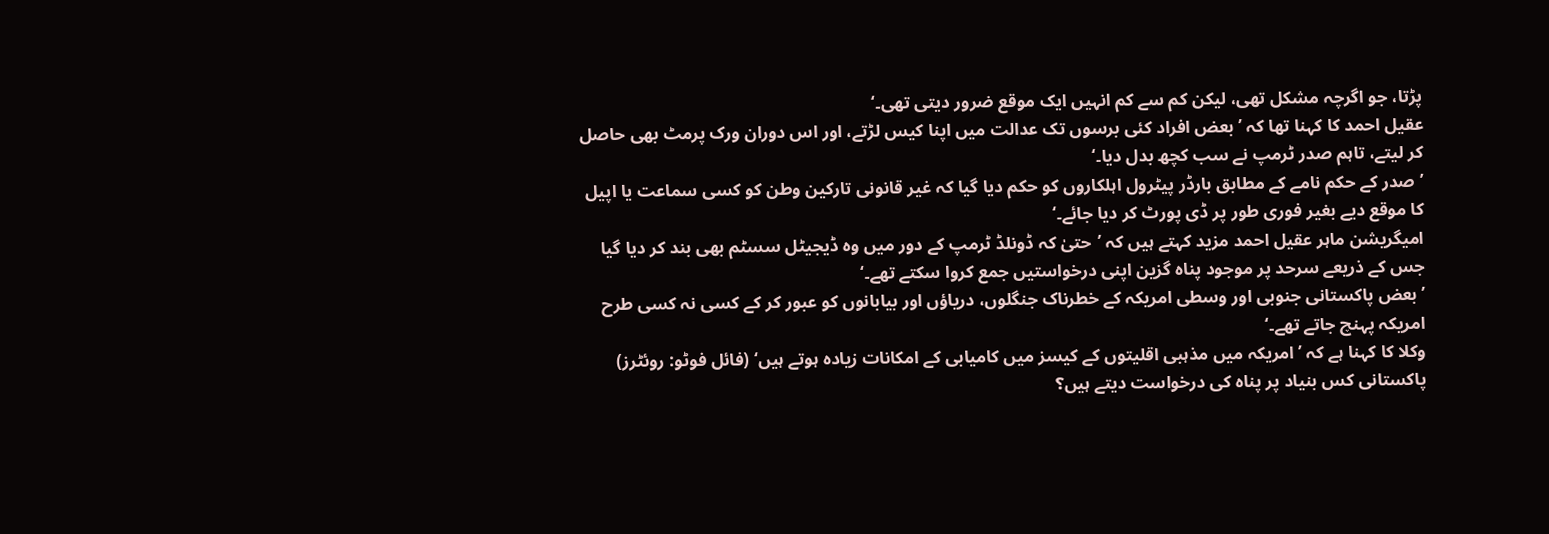پڑتا، جو اگرچہ مشکل تھی، لیکن کم سے کم انہیں ایک موقع ضرور دیتی تھی۔‘
عقیل احمد کا کہنا تھا کہ ’بعض افراد کئی برسوں تک عدالت میں اپنا کیس لڑتے، اور اس دوران ورک پرمٹ بھی حاصل کر لیتے، تاہم صدر ٹرمپ نے سب کچھ بدل دیا۔‘
’صدر کے حکم نامے کے مطابق بارڈر پیٹرول اہلکاروں کو حکم دیا گیا کہ غیر قانونی تارکین وطن کو کسی سماعت یا اپیل کا موقع دیے بغیر فوری طور پر ڈی پورٹ کر دیا جائے۔‘
امیگریشن ماہر عقیل احمد مزید کہتے ہیں کہ ’حتیٰ کہ ڈونلڈ ٹرمپ کے دور میں وہ ڈیجیٹل سسٹم بھی بند کر دیا گیا جس کے ذریعے سرحد پر موجود پناہ گزین اپنی درخواستیں جمع کروا سکتے تھے۔‘
’بعض پاکستانی جنوبی اور وسطی امریکہ کے خطرناک جنگلوں، دریاؤں اور بیابانوں کو عبور کر کے کسی نہ کسی طرح امریکہ پہنچ جاتے تھے۔‘
وکلا کا کہنا ہے کہ ’امریکہ میں مذہبی اقلیتوں کے کیسز میں کامیابی کے امکانات زیادہ ہوتے ہیں‘ (فائل فوٹو: روئٹرز)
پاکستانی کس بنیاد پر پناہ کی درخواست دیتے ہیں؟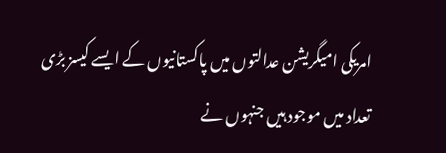امریکی امیگریشن عدالتوں میں پاکستانیوں کے ایسے کیسز بڑی تعداد میں موجود ہیں جنہوں نے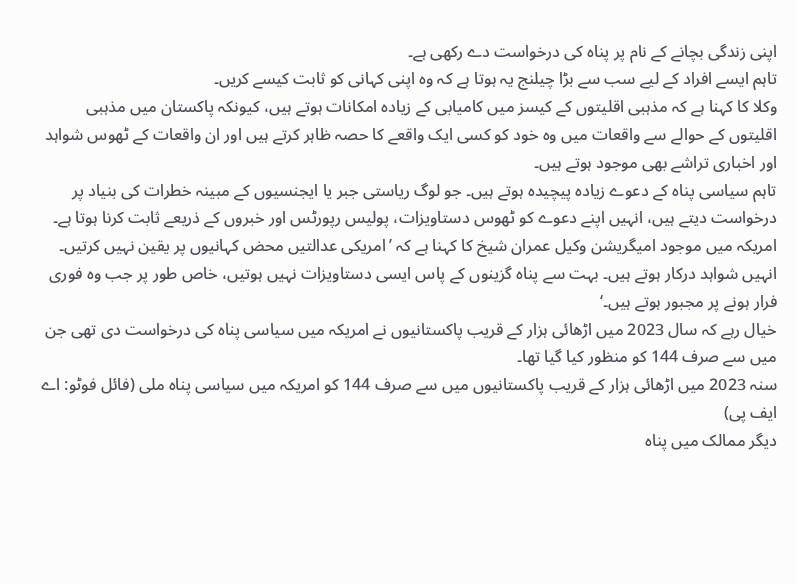اپنی زندگی بچانے کے نام پر پناہ کی درخواست دے رکھی ہے۔
تاہم ایسے افراد کے لیے سب سے بڑا چیلنج یہ ہوتا ہے کہ وہ اپنی کہانی کو ثابت کیسے کریں۔
وکلا کا کہنا ہے کہ مذہبی اقلیتوں کے کیسز میں کامیابی کے زیادہ امکانات ہوتے ہیں، کیونکہ پاکستان میں مذہبی اقلیتوں کے حوالے سے واقعات میں وہ خود کو کسی ایک واقعے کا حصہ ظاہر کرتے ہیں اور ان واقعات کے ٹھوس شواہد اور اخباری تراشے بھی موجود ہوتے ہیں۔
تاہم سیاسی پناہ کے دعوے زیادہ پیچیدہ ہوتے ہیں۔ جو لوگ ریاستی جبر یا ایجنسیوں کے مبینہ خطرات کی بنیاد پر درخواست دیتے ہیں، انہیں اپنے دعوے کو ٹھوس دستاویزات، پولیس رپورٹس اور خبروں کے ذریعے ثابت کرنا ہوتا ہے۔
امریکہ میں موجود امیگریشن وکیل عمران شیخ کا کہنا ہے کہ ’امریکی عدالتیں محض کہانیوں پر یقین نہیں کرتیں۔ انہیں شواہد درکار ہوتے ہیں۔ بہت سے پناہ گزینوں کے پاس ایسی دستاویزات نہیں ہوتیں، خاص طور پر جب وہ فوری فرار ہونے پر مجبور ہوتے ہیں۔‘
خیال رہے کہ سال 2023 میں اڑھائی ہزار کے قریب پاکستانیوں نے امریکہ میں سیاسی پناہ کی درخواست دی تھی جن میں سے صرف 144 کو منظور کیا گیا تھا۔
سنہ 2023 میں اڑھائی ہزار کے قریب پاکستانیوں میں سے صرف 144 کو امریکہ میں سیاسی پناہ ملی (فائل فوٹو: اے ایف پی)
دیگر ممالک میں پناہ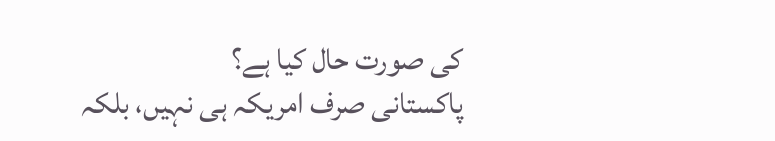کی صورت حال کیا ہے؟
پاکستانی صرف امریکہ ہی نہیں، بلکہ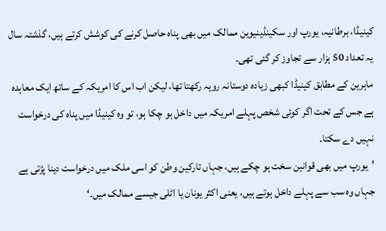کینیڈا، برطانیہ، یورپ اور سکینڈینیوین ممالک میں بھی پناہ حاصل کرنے کی کوشش کرتے ہیں، گذشتہ سال یہ تعداد 50 ہزار سے تجاوز کر گئی تھی۔
ماہرین کے مطابق کینیڈا کبھی زیادہ دوستانہ رویہ رکھتا تھا، لیکن اب اس کا امریکہ کے ساتھ ایک معاہدہ ہے جس کے تحت اگر کوئی شخص پہلے امریکہ میں داخل ہو چکا ہو، تو وہ کینیڈا میں پناہ کی درخواست نہیں دے سکتا۔
’یورپ میں بھی قوانین سخت ہو چکے ہیں، جہاں تارکین وطن کو اسی ملک میں درخواست دینا پڑتی ہے جہاں وہ سب سے پہلے داخل ہوتے ہیں، یعنی اکثر یونان یا اٹلی جیسے ممالک میں۔‘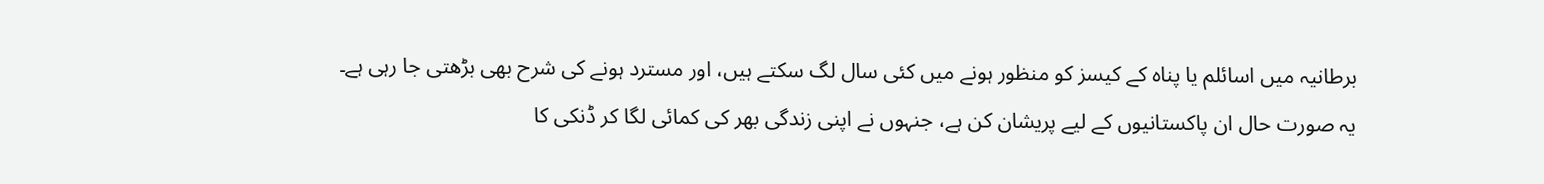برطانیہ میں اسائلم یا پناہ کے کیسز کو منظور ہونے میں کئی سال لگ سکتے ہیں، اور مسترد ہونے کی شرح بھی بڑھتی جا رہی ہے۔
یہ صورت حال ان پاکستانیوں کے لیے پریشان کن ہے، جنہوں نے اپنی زندگی بھر کی کمائی لگا کر ڈنکی کا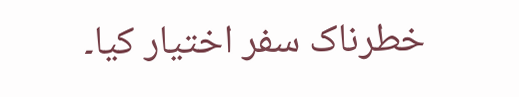خطرناک سفر اختیار کیا۔